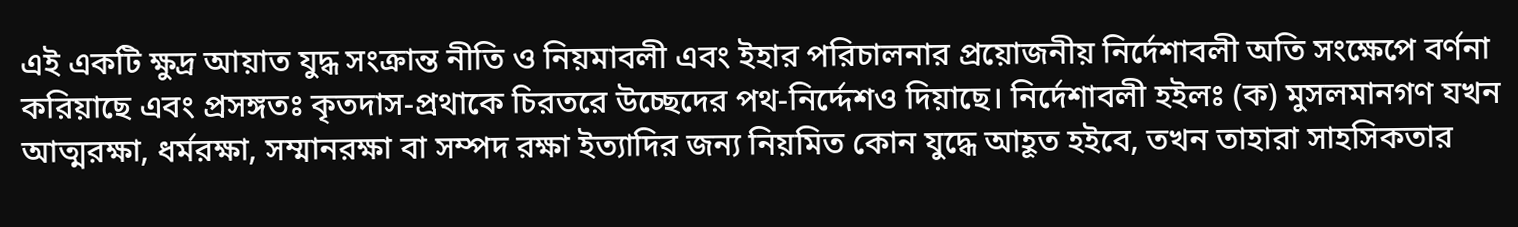এই একটি ক্ষুদ্র আয়াত যুদ্ধ সংক্রান্ত নীতি ও নিয়মাবলী এবং ইহার পরিচালনার প্রয়োজনীয় নির্দেশাবলী অতি সংক্ষেপে বর্ণনা করিয়াছে এবং প্রসঙ্গতঃ কৃতদাস-প্রথাকে চিরতরে উচ্ছেদের পথ-নির্দ্দেশও দিয়াছে। নির্দেশাবলী হইলঃ (ক) মুসলমানগণ যখন আত্মরক্ষা, ধর্মরক্ষা, সম্মানরক্ষা বা সম্পদ রক্ষা ইত্যাদির জন্য নিয়মিত কোন যুদ্ধে আহূত হইবে, তখন তাহারা সাহসিকতার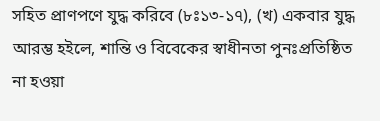সহিত প্রাণপণে যুদ্ধ করিবে (৮ঃ১৩-১৭), (খ) একবার যুদ্ধ আরম্ভ হইলে, শান্তি ও বিবেকের স্বাধীনতা পুনঃপ্রতিষ্ঠিত না হওয়া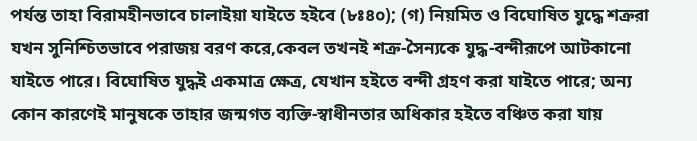পর্যন্ত তাহা বিরামহীনভাবে চালাইয়া যাইতে হইবে (৮ঃ৪০); (গ) নিয়মিত ও বিঘোষিত যুদ্ধে শক্ররা যখন সুনিশ্চিতভাবে পরাজয় বরণ করে,কেবল তখনই শক্র-সৈন্যকে যুদ্ধ-বন্দীরূপে আটকানো যাইতে পারে। বিঘোষিত যুদ্ধই একমাত্র ক্ষেত্র, যেখান হইতে বন্দী গ্রহণ করা যাইতে পারে; অন্য কোন কারণেই মানুষকে তাহার জন্মগত ব্যক্তি-স্বাধীনতার অধিকার হইতে বঞ্চিত করা যায়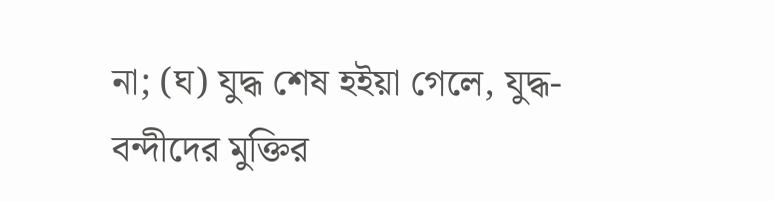না; (ঘ) যুদ্ধ শেষ হইয়া গেলে, যুদ্ধ-বন্দীদের মুক্তির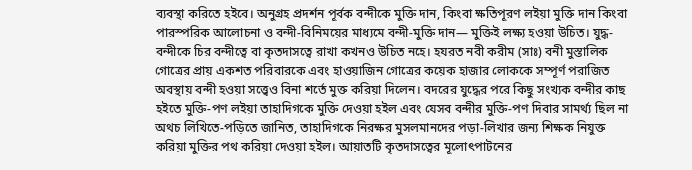ব্যবস্থা করিতে হইবে। অনুগ্রহ প্রদর্শন পূর্বক বন্দীকে মুক্তি দান, কিংবা ক্ষতিপূরণ লইয়া মুক্তি দান কিংবা পারস্পরিক আলোচনা ও বন্দী-বিনিময়ের মাধ্যমে বন্দী-মুক্তি দান— মুক্তিই লক্ষ্য হওয়া উচিত। যুদ্ধ-বন্দীকে চির বন্দীত্বে বা কৃতদাসত্বে রাখা কখনও উচিত নহে। হযরত নবী করীম (সাঃ) বনী মুস্তালিক গোত্রের প্রায় একশত পরিবারকে এবং হাওয়াজিন গোত্রের কয়েক হাজার লোককে সম্পূর্ণ পরাজিত অবস্থায় বন্দী হওয়া সত্ত্বেও বিনা শর্তে মুক্ত করিয়া দিলেন। বদরের যুদ্ধের পরে কিছু সংখ্যক বন্দীর কাছ হইতে মুক্তি-পণ লইয়া তাহাদিগকে মুক্তি দেওয়া হইল এবং যেসব বন্দীর মুক্তি-পণ দিবার সামর্থ্য ছিল না অথচ লিখিতে-পড়িতে জানিত, তাহাদিগকে নিরক্ষর মুসলমানদের পড়া-লিখার জন্য শিক্ষক নিযুক্ত করিয়া মুক্তির পথ করিয়া দেওয়া হইল। আয়াতটি কৃতদাসত্বের মূলোৎপাটনের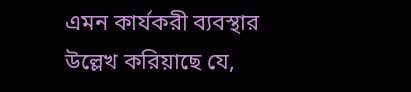এমন কার্যকরী ব্যবস্থার উল্লেখ করিয়াছে যে,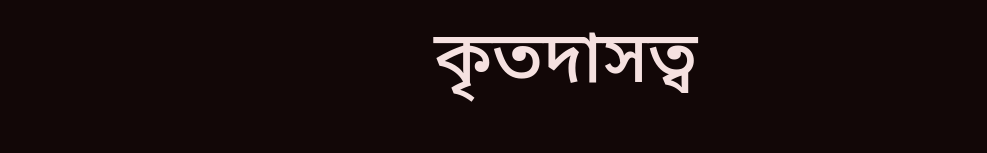কৃতদাসত্ব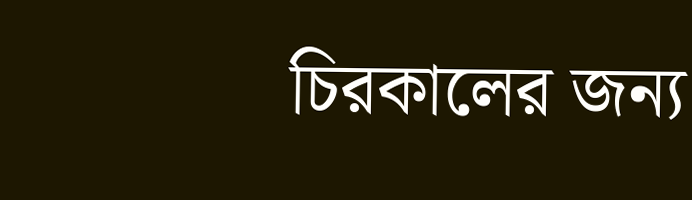চিরকালের জন্য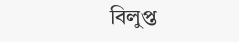বিলুপ্ত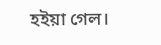হইয়া গেল।